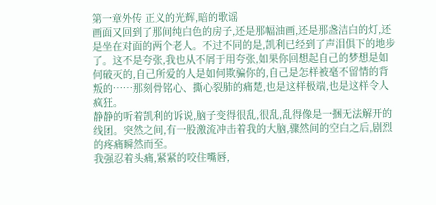第一章外传 正义的光辉,暗的歌谣
画面又回到了那间纯白色的房子,还是那幅油画,还是那盏洁白的灯,还是坐在对面的两个老人。不过不同的是,凯利已经到了声泪俱下的地步了。这不是夸张,我也从不屑于用夸张,如果你回想起自己的梦想是如何破灭的,自己所爱的人是如何欺骗你的,自己是怎样被毫不留情的背叛的……那刻骨铭心、撕心裂肺的痛楚,也是这样极端,也是这样令人疯狂。
静静的听着凯利的诉说,脑子变得很乱,很乱,乱得像是一捆无法解开的线团。突然之间,有一股激流冲击着我的大脑,骤然间的空白之后,剧烈的疼痛瞬然而至。
我强忍着头痛,紧紧的咬住嘴唇,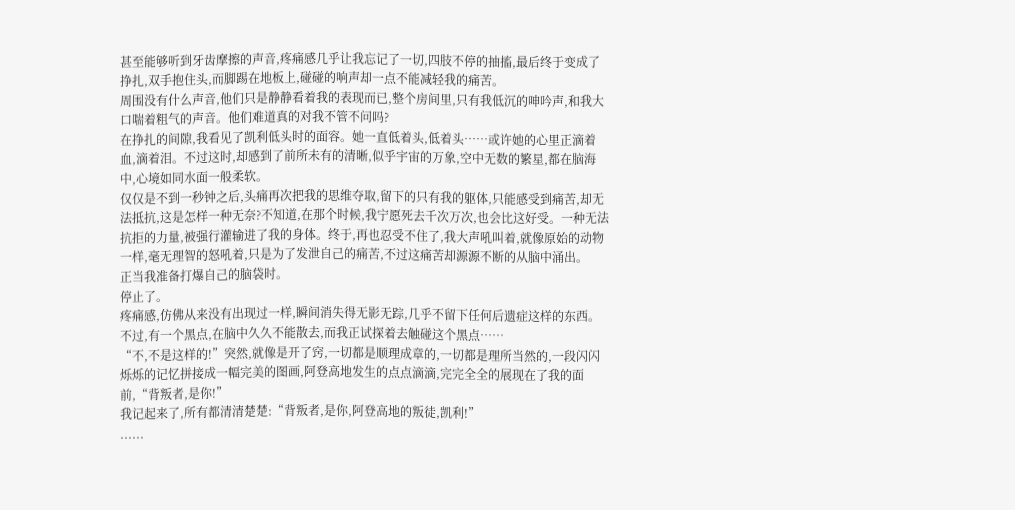甚至能够听到牙齿摩擦的声音,疼痛感几乎让我忘记了一切,四肢不停的抽搐,最后终于变成了挣扎,双手抱住头,而脚踢在地板上,碰碰的响声却一点不能减轻我的痛苦。
周围没有什么声音,他们只是静静看着我的表现而已,整个房间里,只有我低沉的呻吟声,和我大口喘着粗气的声音。他们难道真的对我不管不问吗?
在挣扎的间隙,我看见了凯利低头时的面容。她一直低着头,低着头……或许她的心里正滴着血,滴着泪。不过这时,却感到了前所未有的清晰,似乎宇宙的万象,空中无数的繁星,都在脑海中,心境如同水面一般柔软。
仅仅是不到一秒钟之后,头痛再次把我的思维夺取,留下的只有我的躯体,只能感受到痛苦,却无法抵抗,这是怎样一种无奈?不知道,在那个时候,我宁愿死去千次万次,也会比这好受。一种无法抗拒的力量,被强行灌输进了我的身体。终于,再也忍受不住了,我大声吼叫着,就像原始的动物一样,毫无理智的怒吼着,只是为了发泄自己的痛苦,不过这痛苦却源源不断的从脑中涌出。
正当我准备打爆自己的脑袋时。
停止了。
疼痛感,仿佛从来没有出现过一样,瞬间消失得无影无踪,几乎不留下任何后遗症这样的东西。不过,有一个黑点,在脑中久久不能散去,而我正试探着去触碰这个黑点……
“不,不是这样的!”突然,就像是开了窍,一切都是顺理成章的,一切都是理所当然的,一段闪闪烁烁的记忆拼接成一幅完美的图画,阿登高地发生的点点滴滴,完完全全的展现在了我的面前,“背叛者,是你!”
我记起来了,所有都清清楚楚:“背叛者,是你,阿登高地的叛徒,凯利!”
......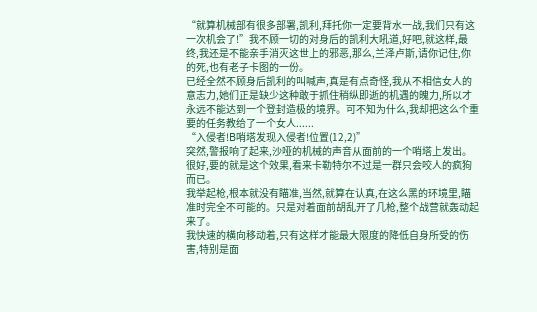“就算机械部有很多部署,凯利,拜托你一定要背水一战,我们只有这一次机会了!”我不顾一切的对身后的凯利大吼道,好吧,就这样,最终,我还是不能亲手消灭这世上的邪恶,那么,兰泽卢斯,请你记住,你的死,也有老子卡图的一份。
已经全然不顾身后凯利的叫喊声,真是有点奇怪,我从不相信女人的意志力,她们正是缺少这种敢于抓住稍纵即逝的机遇的魄力,所以才永远不能达到一个登封造极的境界。可不知为什么,我却把这么个重要的任务教给了一个女人......
“入侵者!B哨塔发现入侵者!位置(12,2)”
突然,警报响了起来,沙哑的机械的声音从面前的一个哨塔上发出。
很好,要的就是这个效果,看来卡勒特尔不过是一群只会咬人的疯狗而已。
我举起枪,根本就没有瞄准,当然,就算在认真,在这么黑的环境里,瞄准时完全不可能的。只是对着面前胡乱开了几枪,整个战营就轰动起来了。
我快速的横向移动着,只有这样才能最大限度的降低自身所受的伤害,特别是面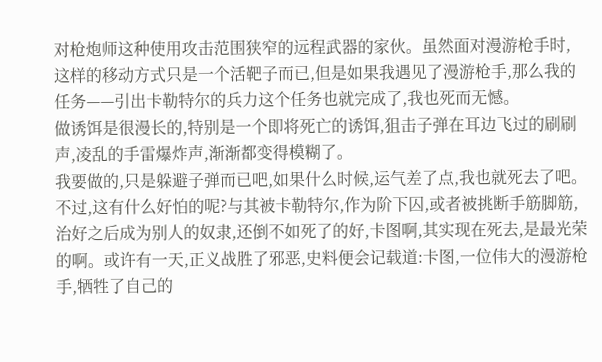对枪炮师这种使用攻击范围狭窄的远程武器的家伙。虽然面对漫游枪手时,这样的移动方式只是一个活靶子而已,但是如果我遇见了漫游枪手,那么我的任务——引出卡勒特尔的兵力这个任务也就完成了,我也死而无憾。
做诱饵是很漫长的,特别是一个即将死亡的诱饵,狙击子弹在耳边飞过的刷刷声,凌乱的手雷爆炸声,渐渐都变得模糊了。
我要做的,只是躲避子弹而已吧,如果什么时候,运气差了点,我也就死去了吧。不过,这有什么好怕的呢?与其被卡勒特尔,作为阶下囚,或者被挑断手筋脚筋,治好之后成为别人的奴隶,还倒不如死了的好,卡图啊,其实现在死去,是最光荣的啊。或许有一天,正义战胜了邪恶,史料便会记载道:卡图,一位伟大的漫游枪手,牺牲了自己的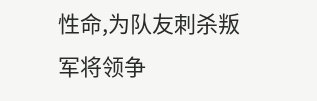性命,为队友刺杀叛军将领争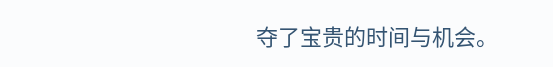夺了宝贵的时间与机会。